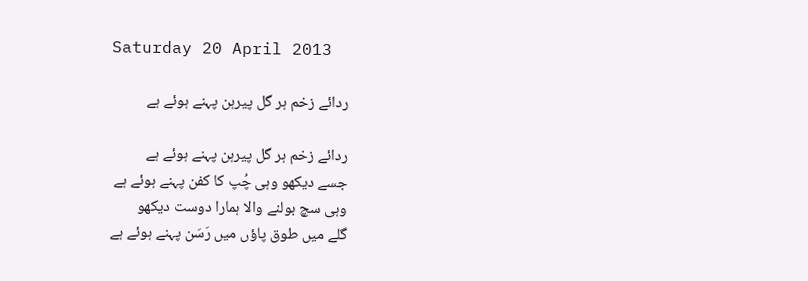Saturday 20 April 2013

ردائے زخم ہر گل پیرہن پہنے ہوئے ہے

ردائے زخم ہر گل پیرہن پہنے ہوئے ہے
جسے دیکھو وہی چُپ کا کفن پہنے ہوئے ہے
وہی سچ بولنے والا ہمارا دوست دیکھو
گلے میں طوق پاؤں میں رَسَن پہنے ہوئے ہے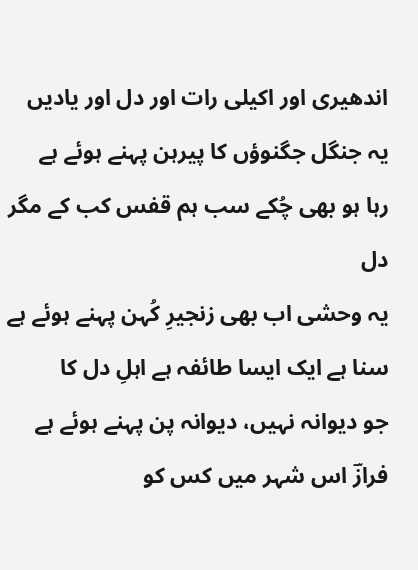اندھیری اور اکیلی رات اور دل اور یادیں
یہ جنگل جگنوؤں کا پیرہن پہنے ہوئے ہے
رہا ہو بھی چُکے سب ہم قفس کب کے مگر دل
یہ وحشی اب بھی زنجیرِ کُہن پہنے ہوئے ہے
سنا ہے ایک ایسا طائفہ ہے اہلِ دل کا
جو دیوانہ نہیں، دیوانہ پن پہنے ہوئے ہے
فرازؔ اس شہر میں کس کو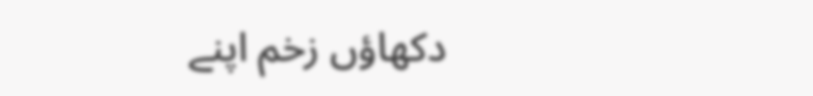دکھاؤں زخم اپنے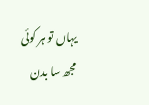یہاں تو ہر کوئی مجھ سا بدن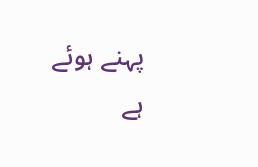پہنے ہوئے ہے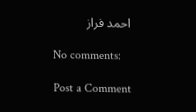احمد فراز

No comments:

Post a Comment